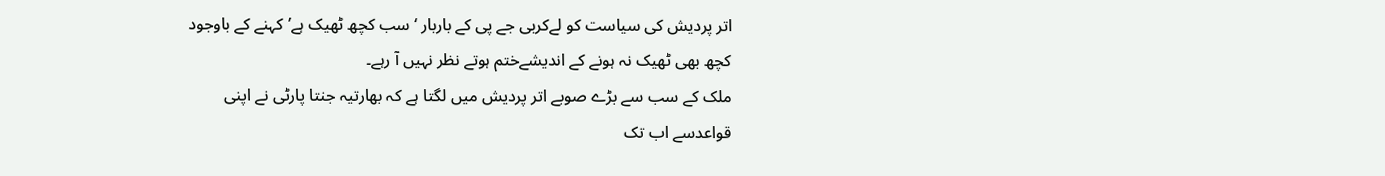اتر پردیش کی سیاست کو لےکربی جے پی کے باربار ‘سب کچھ ٹھیک ہے’کہنے کے باوجود کچھ بھی ٹھیک نہ ہونے کے اندیشےختم ہوتے نظر نہیں آ رہے۔
ملک کے سب سے بڑے صوبے اتر پردیش میں لگتا ہے کہ بھارتیہ جنتا پارٹی نے اپنی قواعدسے اب تک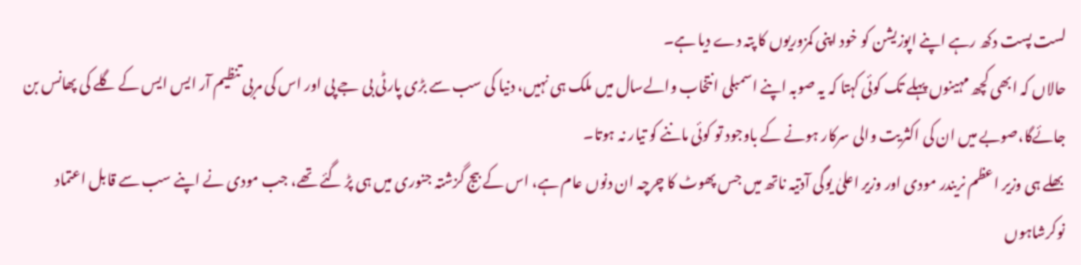لست پست دکھ رہے اپنے اپوزیشن کو خود اپنی کمزوریوں کا پتہ دے دیا ہے۔
حالاں کہ ابھی کچھ مہینوں پہلے تک کوئی کہتا کہ یہ صوبہ اپنے اسمبلی انتخاب والےسال میں ملک ہی نہیں، دنیا کی سب سے بڑی پارٹی بی جے پی اور اس کی مربی تنظیم آر ایس ایس کے گلے کی پھانس بن جائےگا،صوبے میں ان کی اکثریت والی سرکار ہونے کے باوجود تو کوئی ماننے کو تیار نہ ہوتا۔
بھلے ہی وزیر اعظم نریندر مودی اور وزیر اعلیٰ یوگی آدتیہ ناتھ میں جس پھوٹ کا چرچہ ان دنوں عام ہے، اس کے بیج گزشتہ جنوری میں ہی پڑ گئے تھے، جب مودی نے اپنے سب سے قابل اعتماد نوکرشاہوں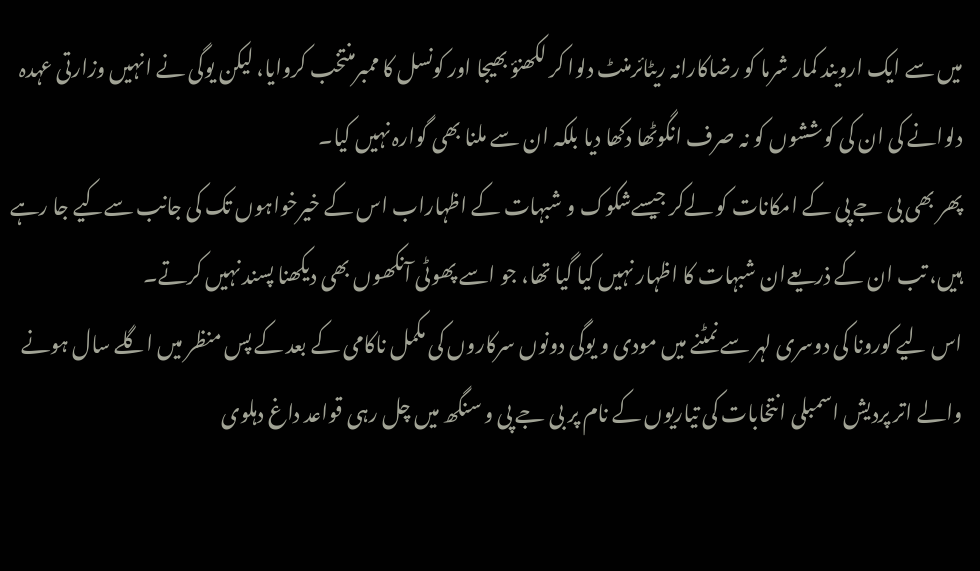میں سے ایک ارویند کمار شرما کو رضاکارانہ ریٹائرمنٹ دلوا کر لکھنؤ بھیجا اور کونسل کا ممبرمنتخب کروایا، لیکن یوگی نے انہیں وزارتی عہدہ دلوانے کی ان کی کوششوں کو نہ صرف انگوٹھا دکھا دیا بلکہ ان سے ملنا بھی گوارہ نہیں کیا۔
پھر بھی بی جے پی کے امکانات کو لےکر جیسےشکوک و شبہات کے اظہاراب اس کے خیرخواہوں تک کی جانب سےکیے جا رہے ہیں، تب ان کے ذریعےان شبہات کا اظہار نہیں کیا گیا تھا، جو اسے پھوٹی آنکھوں بھی دیکھنا پسند نہیں کرتے۔
اس لیے کورونا کی دوسری لہر سے نمٹنے میں مودی و یوگی دونوں سرکاروں کی مکمل ناکامی کے بعد کے پس منظر میں اگلے سال ہونے والے اتر پردیش اسمبلی انتخابات کی تیاریوں کے نام پر بی جے پی و سنگھ میں چل رہی قواعد داغ دہلوی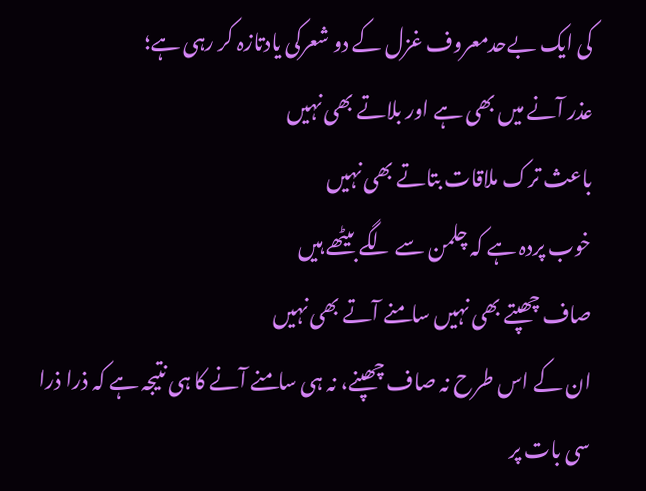کی ایک بےحدمعروف غزل کے دو شعرکی یادتازہ کر رہی ہے؛
عذر آنے میں بھی ہے اور بلاتے بھی نہیں
باعث ترک ملاقات بتاتے بھی نہیں
خوب پردہ ہے کہ چلمن سے لگے بیٹھے ہیں
صاف چھپتے بھی نہیں سامنے آتے بھی نہیں
ان کے اس طرح نہ صاف چھپنے، نہ ہی سامنے آنے کا ہی نتیجہ ہے کہ ذرا ذرا سی بات پر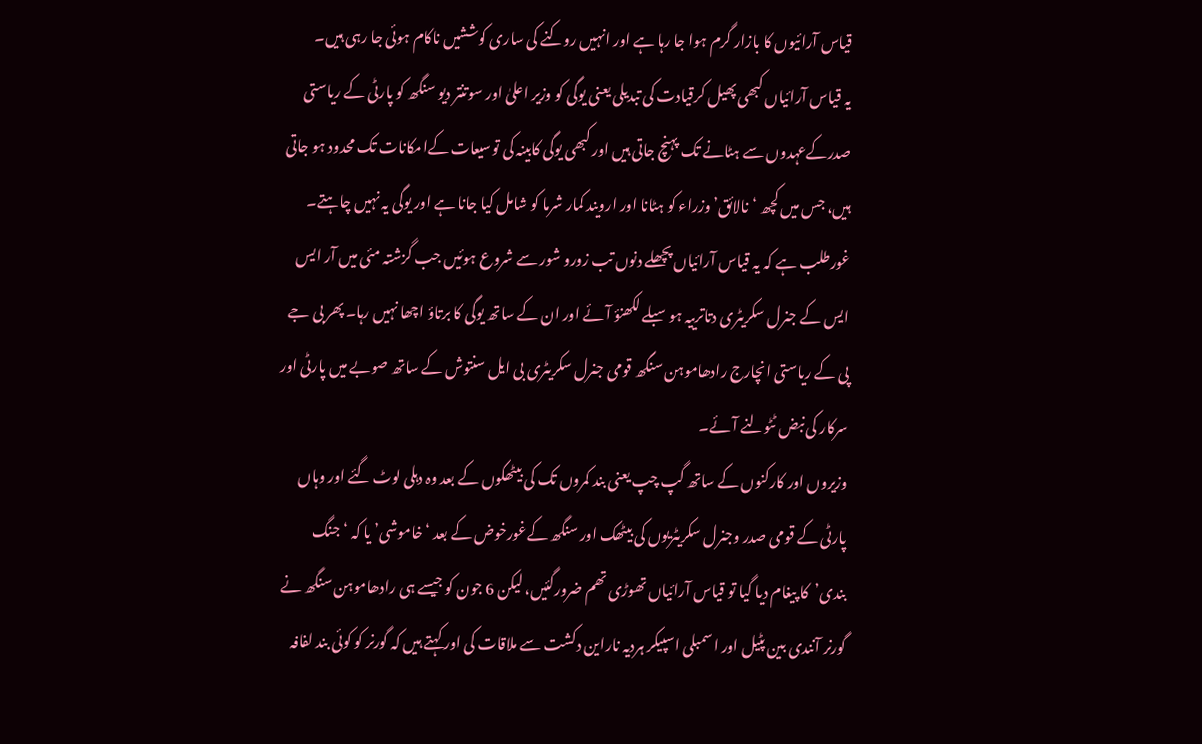قیاس آرائیوں کا بازار گرم ہوا جا رہا ہے اور انہیں روکنے کی ساری کوششیں ناکام ہوئی جا رہی ہیں۔
یہ قیاس آرائیاں کبھی پھیل کرقیادت کی تبدیلی یعنی یوگی کو وزیر اعلیٰ اور سوتنتر دیو سنگھ کو پارٹی کے ریاستی صدرکےعہدوں سے ہٹانے تک پہنچ جاتی ہیں اور کبھی یوگی کابینہ کی توسیعات کےامکانات تک محدود ہو جاتی ہیں، جس میں کچھ ‘نالائق’ وزراء کو ہٹانا اور ارویند کمار شرما کو شامل کیا جانا ہے اور یوگی یہ نہیں چاہتے۔
غورطلب ہے کہ یہ قیاس آرائیاں پچھلے دنوں تب زورو شور سے شروع ہوئیں جب گزشتہ مئی میں آر ایس ایس کے جنرل سکریٹری دتاترییہ ہوسبلے لکھنؤ آئے اور ان کے ساتھ یوگی کا برتاؤ اچھا نہیں رہا۔ پھر بی جے پی کے ریاستی انچارج رادھاموہن سنگھ قومی جنرل سکریٹری بی ایل سنتوش کے ساتھ صوبے میں پارٹی اور سرکار کی نبض ٹٹولنے آئے۔
وزیروں اور کارکنوں کے ساتھ گپ چپ یعنی بند کمروں تک کی بیٹھکوں کے بعد وہ دہلی لوٹ گئے اور وہاں پارٹی کے قومی صدر وجنرل سکریٹریوں کی بیٹھک اور سنگھ کےغورخوض کے بعد ‘خاموشی’ یا کہ ‘جنگ بندی’کا پیغام دیا گیا تو قیاس آرائیاں تھوڑی تھم ضرورگئیں، لیکن 6 جون کو جیسے ہی رادھاموہن سنگھ نے گورنر آنندی بین پٹیل اور اسمبلی اسپیکر ہردیہ ناراین دکشت سے ملاقات کی اور کہتے ہیں کہ گورنر کو کوئی بند لفافہ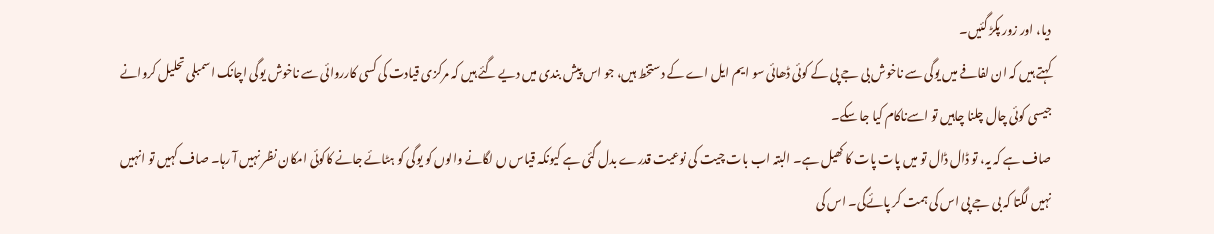دیا، اور زور پکڑ گئیں۔
کہتے ہیں کہ ان لفافے میں یوگی سے ناخوش بی جے پی کے کوئی ڈھائی سو ایم ایل اے کے دستخط ہیں، جو اس پیش بندی میں دیے گئے ہیں کہ مرکزی قیادت کی کسی کارروائی سے ناخوش یوگی اچانک اسمبلی تحلیل کروانے جیسی کوئی چال چلنا چاہیں تو اسےناکام کیا جا سکے۔
صاف ہے کہ یہ، تو ڈال ڈال تو میں پات پات کا کھیل ہے۔ البتہ اب بات چیت کی نوعیت قدرے بدل گئی ہے کیونکہ قیاس ں لگانے والوں کو یوگی کو ہٹائے جانے کاکوئی امکان نظر نہیں آ رہا۔ صاف کہیں تو انہیں نہیں لگتا کہ بی جے پی اس کی ہمت کر پائےگی۔ اس کی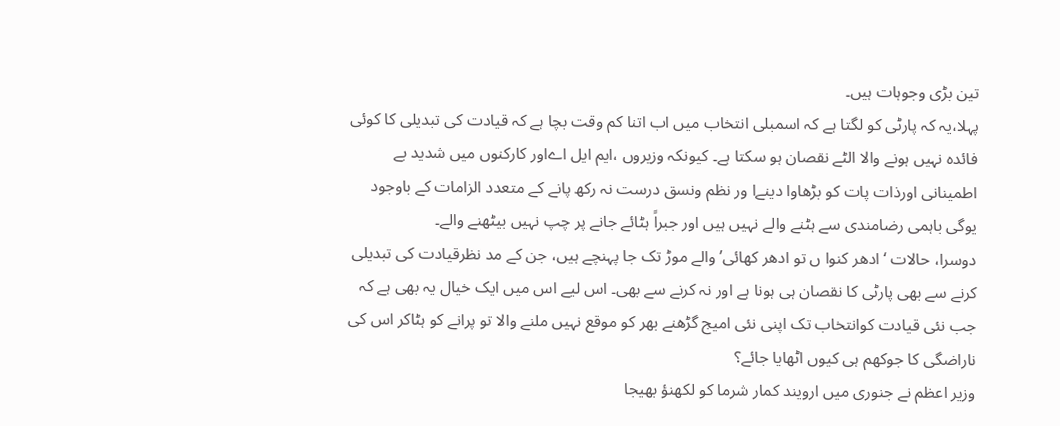تین بڑی وجوہات ہیں۔
پہلا،یہ کہ پارٹی کو لگتا ہے کہ اسمبلی انتخاب میں اب اتنا کم وقت بچا ہے کہ قیادت کی تبدیلی کا کوئی فائدہ نہیں ہونے والا الٹے نقصان ہو سکتا ہے۔ کیونکہ وزیروں ،ایم ایل اےاور کارکنوں میں شدید بے اطمینانی اورذات پات کو بڑھاوا دینےا ور نظم ونسق درست نہ رکھ پانے کے متعدد الزامات کے باوجود یوگی باہمی رضامندی سے ہٹنے والے نہیں ہیں اور جبراً ہٹائے جانے پر چپ نہیں بیٹھنے والے۔
دوسرا، حالات ‘ادھر کنوا ں تو ادھر کھائی’ والے موڑ تک جا پہنچے ہیں، جن کے مد نظرقیادت کی تبدیلی کرنے سے بھی پارٹی کا نقصان ہی ہونا ہے اور نہ کرنے سے بھی۔ اس لیے اس میں ایک خیال یہ بھی ہے کہ جب نئی قیادت کوانتخاب تک اپنی نئی امیج گڑھنے بھر کو موقع نہیں ملنے والا تو پرانے کو ہٹاکر اس کی ناراضگی کا جوکھم ہی کیوں اٹھایا جائے؟
وزیر اعظم نے جنوری میں ارویند کمار شرما کو لکھنؤ بھیجا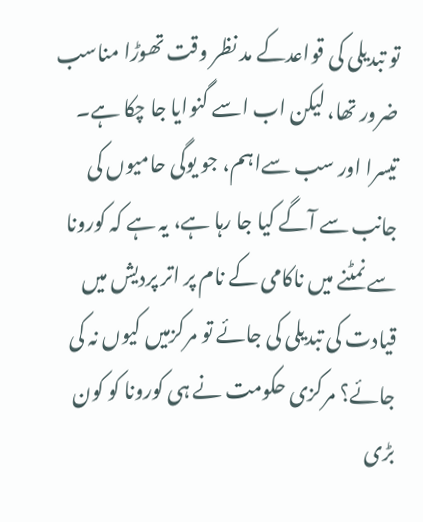تو تبدیلی کی قواعدکے مد نظر وقت تھوڑا مناسب ضرور تھا، لیکن اب اسے گنوایا جا چکا ہے۔
تیسرا اور سب سےاہم، جو یوگی حامیوں کی جانب سے آگے کیا جا رہا ہے، یہ ہے کہ کورونا سے نمٹنے میں ناکامی کے نام پر اتر پردیش میں قیادت کی تبدیلی کی جائے تو مرکزمیں کیوں نہ کی جائے؟ مرکزی حکومت نے ہی کورونا کو کون بڑی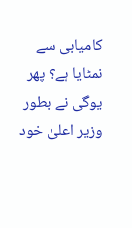کامیابی سے نمٹایا ہے؟ پھر یوگی نے بطور وزیر اعلیٰ خود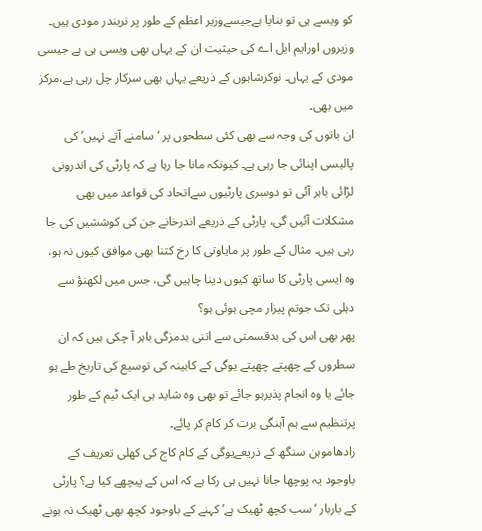کو ویسے ہی تو بنایا ہےجیسےوزیر اعظم کے طور پر نریندر مودی ہیں۔ وزیروں اورایم ایل اے کی حیثیت ان کے یہاں بھی ویسی ہی ہے جیسی مودی کے یہاں۔ نوکرشاہوں کے ذریعے یہاں بھی سرکار چل رہی ہے،مرکز میں بھی۔
ان باتوں کی وجہ سے بھی کئی سطحوں پر ‘سامنے آتے نہیں’ کی پالیسی اپنائی جا رہی ہے۔ کیونکہ مانا جا رہا ہے کہ پارٹی کی اندرونی لڑائی باہر آئی تو دوسری پارٹیوں سےاتحاد کی قواعد میں بھی مشکلات آئیں گی، پارٹی کے ذریعے اندرخانے جن کی کوششیں کی جا رہی ہیں۔ مثال کے طور پر مایاوتی کا رخ کتنا بھی موافق کیوں نہ ہو، وہ ایسی پارٹی کا ساتھ کیوں دینا چاہیں گی، جس میں لکھنؤ سے دہلی تک جوتم پیزار مچی ہوئی ہو؟
پھر بھی اس کی بدقسمتی سے اتنی بدمزگی باہر آ چکی ہیں کہ ان سطروں کے چھپتے چھپتے یوگی کے کابینہ کی توسیع کی تاریخ طے ہو جائے یا وہ انجام پذیرہو جائے تو بھی وہ شاید ہی ایک ٹیم کے طور پرتنظیم سے ہم آہنگی برت کر کام کر پائے۔
رادھاموہن سنگھ کے ذریعےیوگی کے کام کاج کی کھلی تعریف کے باوجود یہ پوچھا جانا نہیں ہی رکا ہے کہ اس کے پیچھے کیا ہے؟ پارٹی کے باربار ‘سب کچھ ٹھیک ہے’ کہنے کے باوجود کچھ بھی ٹھیک نہ ہونے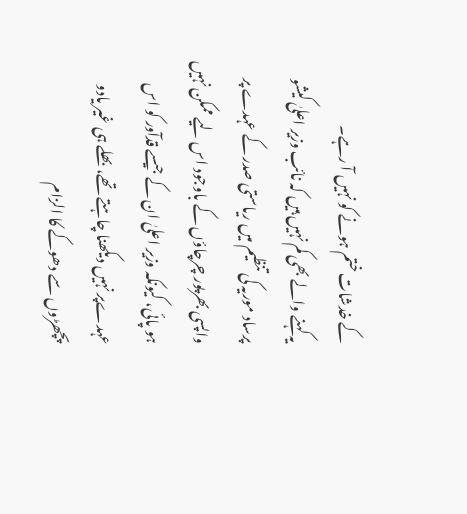کے خدشات ختم ہونے کو نہیں آ رہے۔
یہ کہنے والے بھی کم نہیں ہیں کہ نائب وزیر اعلیٰ کیشو پرساد موریہ کی تنظیم میں ریاستی صدر کے عہدے پر واپسی بھرپور چرچاؤں کے باوجود اس لیے ممکن نہیں ہو پائی، کیونکہ وزیر اعلیٰ ان کے جیسے قدآور کو اس عہدےپر نہیں دیکھنا چاہتے تھے، بھلے ہی غیر یادو پچھڑوں سے دھوکے کا الزام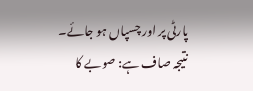پارٹی پر اور چسپاں ہو جائے۔
نتیجہ صاف ہے: صوبے کا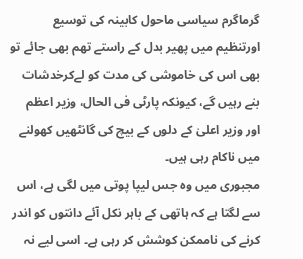گرماگرم سیاسی ماحول کابینہ کی توسیع اورتنظیم میں پھیر بدل کے راستے تھم بھی جائے تو بھی اس کی خاموشی کی مدت کو لےکرخدشات بنے رہیں گے، کیونکہ پارٹی فی الحال، وزیر اعظم اور وزیر اعلیٰ کے دلوں کے بیچ کی گانٹھیں کھولنے میں ناکام رہی ہیں۔
مجبوری میں وہ جس لیپا پوتی میں لگی ہے، اس سے لگتا ہے کہ ہاتھی کے باہر نکل آئے دانتوں کو اندر کرنے کی ناممکن کوشش کر رہی ہے۔ اسی لیے نہ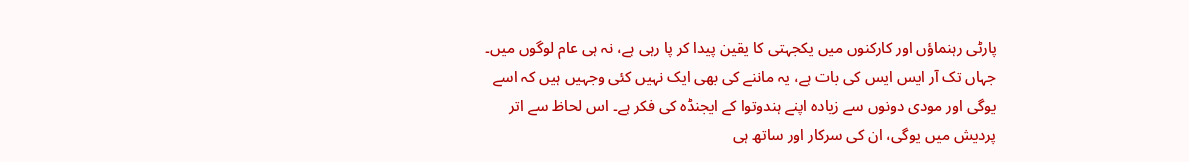پارٹی رہنماؤں اور کارکنوں میں یکجہتی کا یقین پیدا کر پا رہی ہے، نہ ہی عام لوگوں میں۔
جہاں تک آر ایس ایس کی بات ہے، یہ ماننے کی بھی ایک نہیں کئی وجہیں ہیں کہ اسے یوگی اور مودی دونوں سے زیادہ اپنے ہندوتوا کے ایجنڈہ کی فکر ہے۔ اس لحاظ سے اتر پردیش میں یوگی، ان کی سرکار اور ساتھ ہی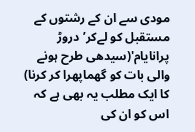مودی سے ان کے رشتوں کے مستقبل کو لےکر’دروڑ پرانایام'(سیدھی طرح ہونے والی بات کو گھماپھرا کر کرنا) کا ایک مطلب یہ بھی ہے کہ اس کو ان کی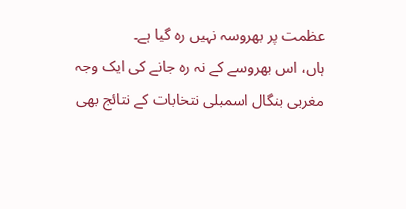عظمت پر بھروسہ نہیں رہ گیا ہے۔
ہاں، اس بھروسے کے نہ رہ جانے کی ایک وجہ مغربی بنگال اسمبلی نتخابات کے نتائج بھی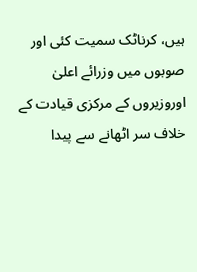ہیں، کرناٹک سمیت کئی اور صوبوں میں وزرائے اعلیٰ اوروزیروں کے مرکزی قیادت کے خلاف سر اٹھانے سے پیدا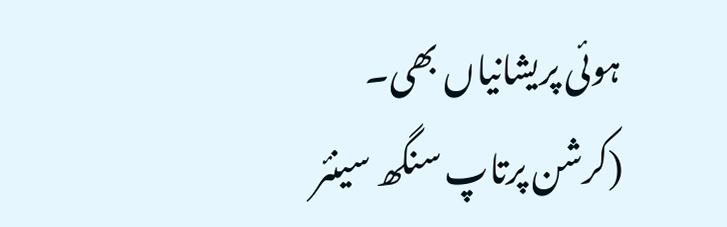ہوئی پریشانیاں بھی۔
(کرشن پرتاپ سنگھ سینئر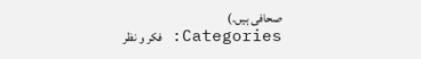صحافی ہیں۔)
Categories: فکر و نظر